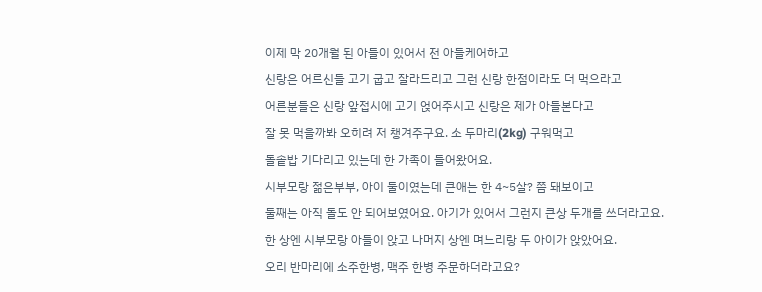이제 막 20개월 된 아들이 있어서 전 아들케어하고
신랑은 어르신들 고기 굽고 잘라드리고 그런 신랑 한점이라도 더 먹으라고
어른분들은 신랑 앞접시에 고기 얹어주시고 신랑은 제가 아들본다고
잘 못 먹을까봐 오히려 저 챙겨주구요. 소 두마리(2kg) 구워먹고
돌솥밥 기다리고 있는데 한 가족이 들어왔어요.
시부모랑 젊은부부, 아이 둘이였는데 큰애는 한 4~5살? 쯤 돼보이고
둘째는 아직 돌도 안 되어보였어요. 아기가 있어서 그런지 큰상 두개를 쓰더라고요.
한 상엔 시부모랑 아들이 앉고 나머지 상엔 며느리랑 두 아이가 앉았어요.
오리 반마리에 소주한병, 맥주 한병 주문하더라고요?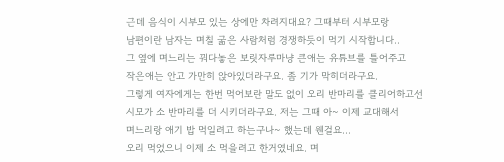근데 음식이 시부모 있는 상에만 차려지대요? 그때부터 시부모랑
남편이란 남자는 며칠 굶은 사람처럼 경쟁하듯이 먹기 시작합니다..
그 옆에 며느리는 꿔다놓은 보릿자루마냥 큰애는 유튜브를 틀어주고
작은애는 안고 가만히 앉아있더라구요. 좀 기가 막히더라구요.
그렇게 여자에게는 한번 먹어보란 말도 없이 오리 반마리를 클리어하고선
시모가 소 반마리를 더 시키더라구요. 저는 그때 아~ 이제 교대해서
며느리랑 애기 밥 먹일려고 하는구나~ 했는데 웬걸요...
오리 먹었으니 이제 소 먹을려고 한거였네요. 며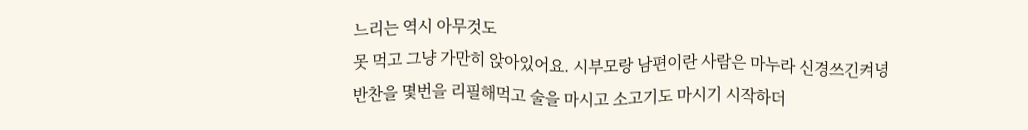느리는 역시 아무것도
못 먹고 그냥 가만히 앉아있어요. 시부모랑 남편이란 사람은 마누라 신경쓰긴켜녕
반찬을 몇번을 리필해먹고 술을 마시고 소고기도 마시기 시작하더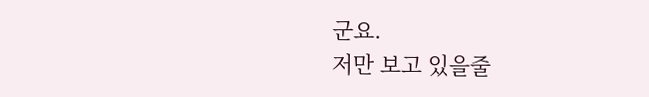군요.
저만 보고 있을줄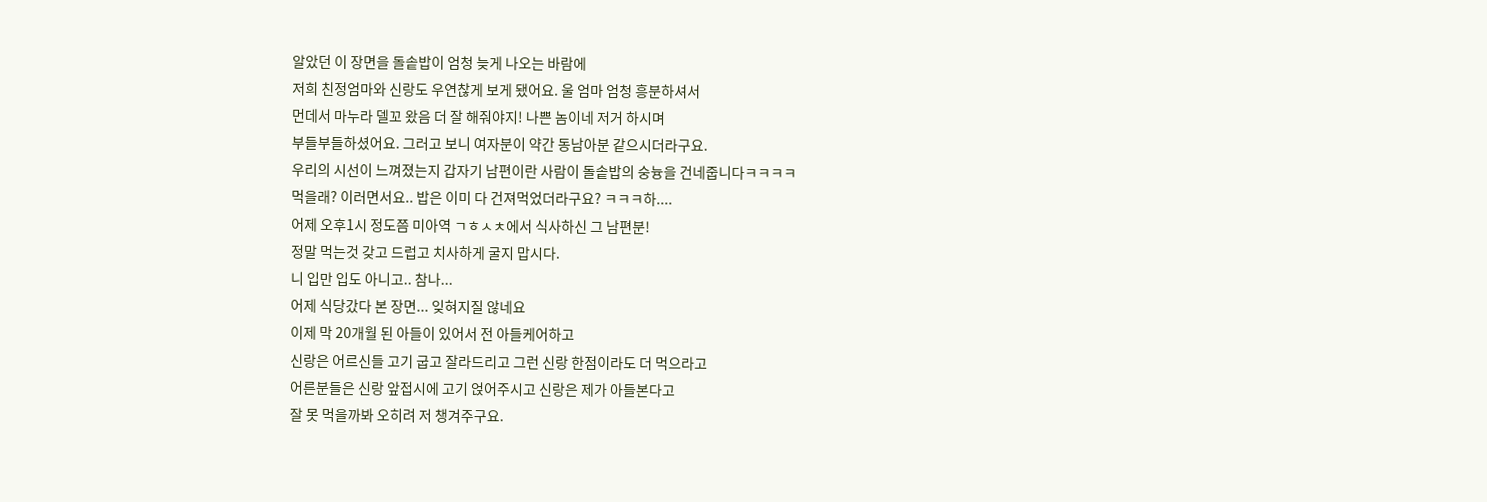알았던 이 장면을 돌솥밥이 엄청 늦게 나오는 바람에
저희 친정엄마와 신랑도 우연찮게 보게 됐어요. 울 엄마 엄청 흥분하셔서
먼데서 마누라 델꼬 왔음 더 잘 해줘야지! 나쁜 놈이네 저거 하시며
부들부들하셨어요. 그러고 보니 여자분이 약간 동남아분 같으시더라구요.
우리의 시선이 느껴졌는지 갑자기 남편이란 사람이 돌솥밥의 숭늉을 건네줍니다ㅋㅋㅋㅋ
먹을래? 이러면서요.. 밥은 이미 다 건져먹었더라구요? ㅋㅋㅋ하....
어제 오후1시 정도쯤 미아역 ㄱㅎㅅㅊ에서 식사하신 그 남편분!
정말 먹는것 갖고 드럽고 치사하게 굴지 맙시다.
니 입만 입도 아니고.. 참나...
어제 식당갔다 본 장면... 잊혀지질 않네요
이제 막 20개월 된 아들이 있어서 전 아들케어하고
신랑은 어르신들 고기 굽고 잘라드리고 그런 신랑 한점이라도 더 먹으라고
어른분들은 신랑 앞접시에 고기 얹어주시고 신랑은 제가 아들본다고
잘 못 먹을까봐 오히려 저 챙겨주구요.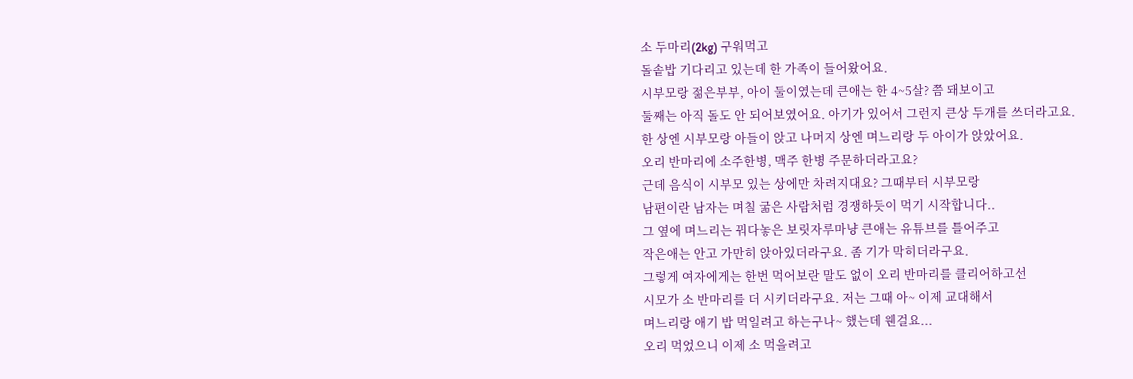소 두마리(2kg) 구워먹고
돌솥밥 기다리고 있는데 한 가족이 들어왔어요.
시부모랑 젊은부부, 아이 둘이였는데 큰애는 한 4~5살? 쯤 돼보이고
둘째는 아직 돌도 안 되어보였어요. 아기가 있어서 그런지 큰상 두개를 쓰더라고요.
한 상엔 시부모랑 아들이 앉고 나머지 상엔 며느리랑 두 아이가 앉았어요.
오리 반마리에 소주한병, 맥주 한병 주문하더라고요?
근데 음식이 시부모 있는 상에만 차려지대요? 그때부터 시부모랑
남편이란 남자는 며칠 굶은 사람처럼 경쟁하듯이 먹기 시작합니다..
그 옆에 며느리는 꿔다놓은 보릿자루마냥 큰애는 유튜브를 틀어주고
작은애는 안고 가만히 앉아있더라구요. 좀 기가 막히더라구요.
그렇게 여자에게는 한번 먹어보란 말도 없이 오리 반마리를 클리어하고선
시모가 소 반마리를 더 시키더라구요. 저는 그때 아~ 이제 교대해서
며느리랑 애기 밥 먹일려고 하는구나~ 했는데 웬걸요...
오리 먹었으니 이제 소 먹을려고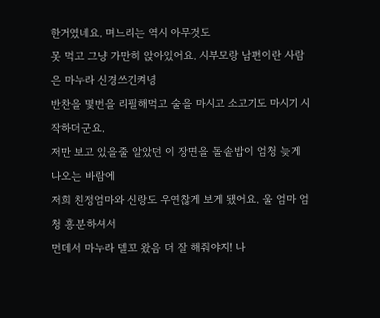한거였네요. 며느리는 역시 아무것도
못 먹고 그냥 가만히 앉아있어요. 시부모랑 남편이란 사람은 마누라 신경쓰긴켜녕
반찬을 몇번을 리필해먹고 술을 마시고 소고기도 마시기 시작하더군요.
저만 보고 있을줄 알았던 이 장면을 돌솥밥이 엄청 늦게 나오는 바람에
저희 친정엄마와 신랑도 우연찮게 보게 됐어요. 울 엄마 엄청 흥분하셔서
먼데서 마누라 델꼬 왔음 더 잘 해줘야지! 나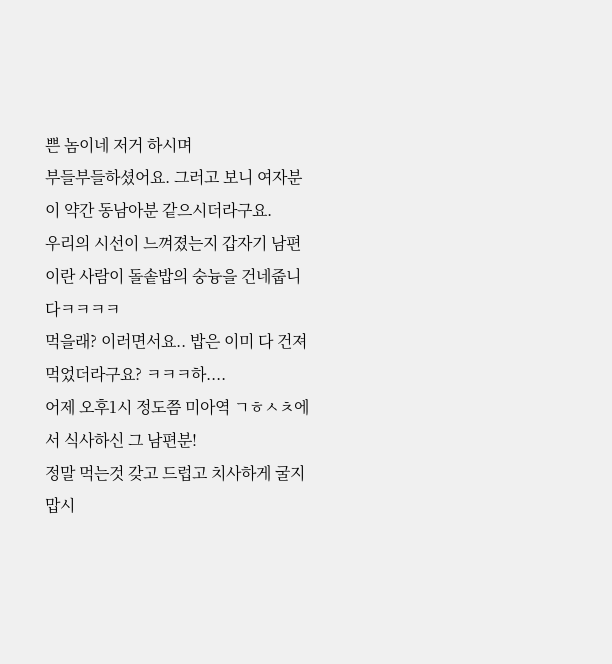쁜 놈이네 저거 하시며
부들부들하셨어요. 그러고 보니 여자분이 약간 동남아분 같으시더라구요.
우리의 시선이 느껴졌는지 갑자기 남편이란 사람이 돌솥밥의 숭늉을 건네줍니다ㅋㅋㅋㅋ
먹을래? 이러면서요.. 밥은 이미 다 건져먹었더라구요? ㅋㅋㅋ하....
어제 오후1시 정도쯤 미아역 ㄱㅎㅅㅊ에서 식사하신 그 남편분!
정말 먹는것 갖고 드럽고 치사하게 굴지 맙시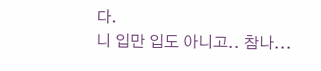다.
니 입만 입도 아니고.. 참나...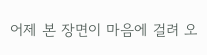어제 본 장면이 마음에 걸려 오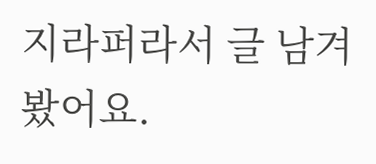지라퍼라서 글 남겨봤어요.